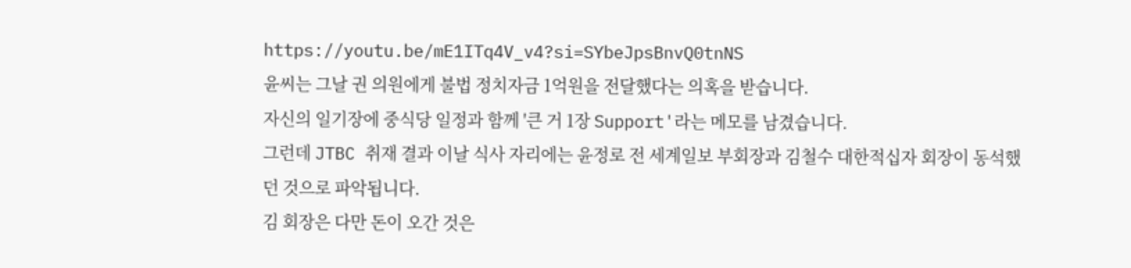https://youtu.be/mE1ITq4V_v4?si=SYbeJpsBnvQ0tnNS
윤씨는 그날 권 의원에게 불법 정치자금 1억원을 전달했다는 의혹을 받습니다.
자신의 일기장에 중식당 일정과 함께 '큰 거 1장 Support'라는 메모를 남겼습니다.
그런데 JTBC 취재 결과 이날 식사 자리에는 윤정로 전 세계일보 부회장과 김철수 대한적십자 회장이 동석했던 것으로 파악됩니다.
김 회장은 다만 돈이 오간 것은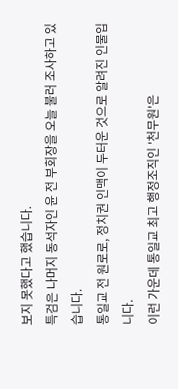보지 못했다고 했습니다.
특검은 나머지 동석자인 윤 전 부회장을 오늘 불러 조사하고 있습니다.
통일교 전 원로로, 정치권 인맥이 두터운 것으로 알려진 인물입니다.
이런 가운데 통일교 최고 행정조직인 '천무원'은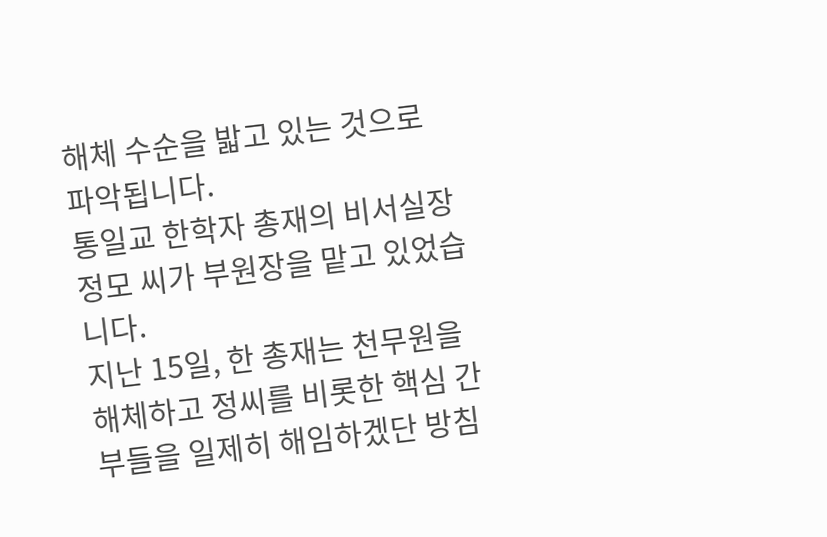해체 수순을 밟고 있는 것으로 파악됩니다.
통일교 한학자 총재의 비서실장 정모 씨가 부원장을 맡고 있었습니다.
지난 15일, 한 총재는 천무원을 해체하고 정씨를 비롯한 핵심 간부들을 일제히 해임하겠단 방침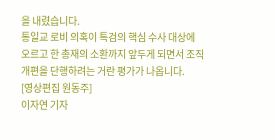을 내렸습니다.
통일교 로비 의혹이 특검의 핵심 수사 대상에 오르고 한 총재의 소환까지 앞두게 되면서 조직 개편을 단행하려는 거란 평가가 나옵니다.
[영상편집 원동주]
이자연 기자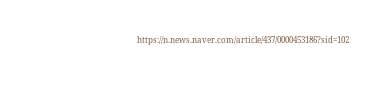https://n.news.naver.com/article/437/0000453186?sid=102